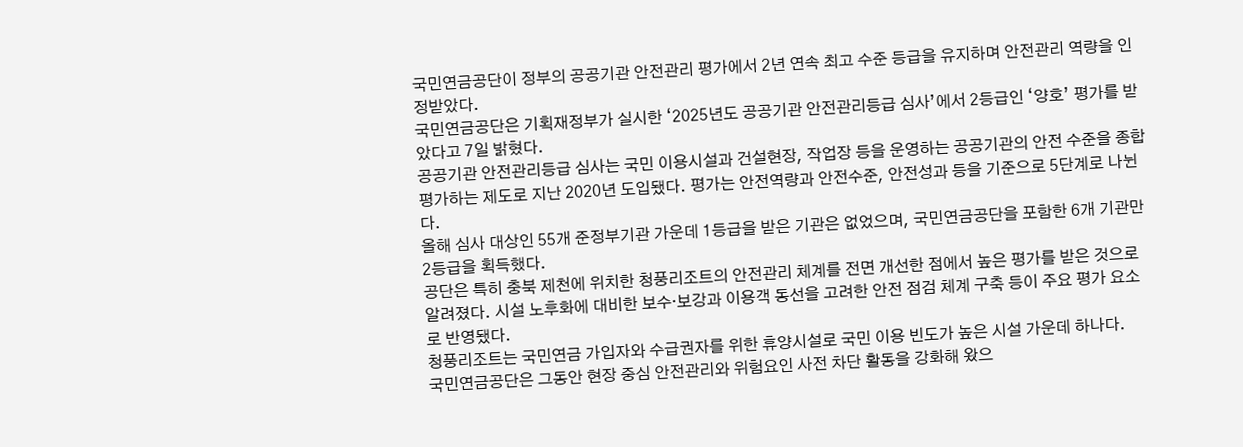국민연금공단이 정부의 공공기관 안전관리 평가에서 2년 연속 최고 수준 등급을 유지하며 안전관리 역량을 인정받았다.
국민연금공단은 기획재정부가 실시한 ‘2025년도 공공기관 안전관리등급 심사’에서 2등급인 ‘양호’ 평가를 받았다고 7일 밝혔다.
공공기관 안전관리등급 심사는 국민 이용시설과 건설현장, 작업장 등을 운영하는 공공기관의 안전 수준을 종합 평가하는 제도로 지난 2020년 도입됐다. 평가는 안전역량과 안전수준, 안전성과 등을 기준으로 5단계로 나뉜다.
올해 심사 대상인 55개 준정부기관 가운데 1등급을 받은 기관은 없었으며, 국민연금공단을 포함한 6개 기관만 2등급을 획득했다.
공단은 특히 충북 제천에 위치한 청풍리조트의 안전관리 체계를 전면 개선한 점에서 높은 평가를 받은 것으로 알려졌다. 시설 노후화에 대비한 보수·보강과 이용객 동선을 고려한 안전 점검 체계 구축 등이 주요 평가 요소로 반영됐다.
청풍리조트는 국민연금 가입자와 수급권자를 위한 휴양시설로 국민 이용 빈도가 높은 시설 가운데 하나다.
국민연금공단은 그동안 현장 중심 안전관리와 위험요인 사전 차단 활동을 강화해 왔으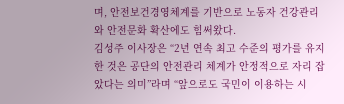며, 안전보건경영체계를 기반으로 노동자 건강관리와 안전문화 확산에도 힘써왔다.
김성주 이사장은 “2년 연속 최고 수준의 평가를 유지한 것은 공단의 안전관리 체계가 안정적으로 자리 잡았다는 의미”라며 “앞으로도 국민이 이용하는 시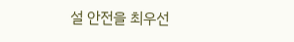설 안전을 최우선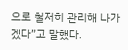으로 철저히 관리해 나가겠다”고 말했다.